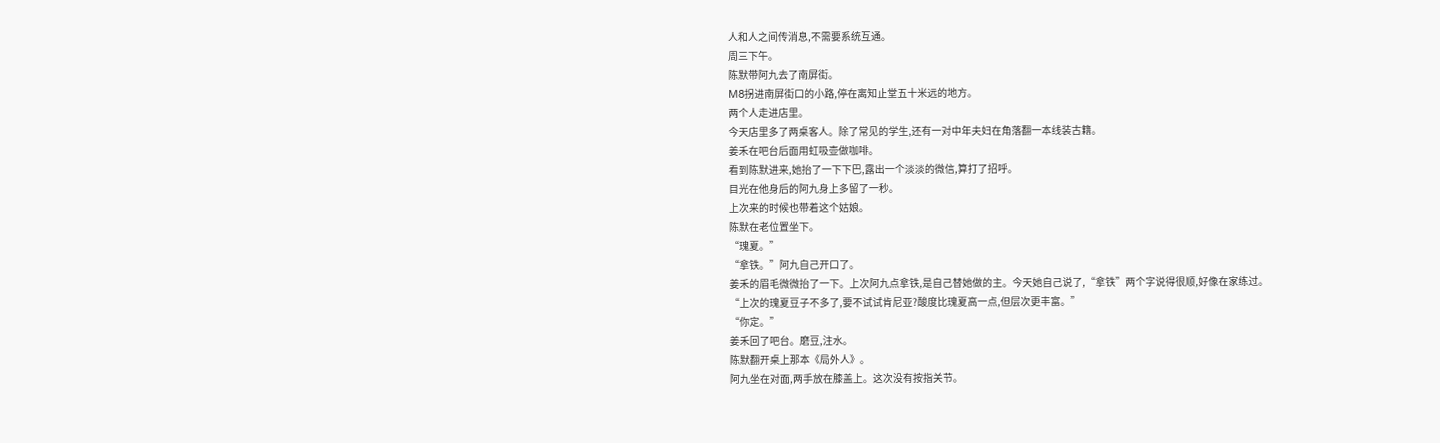人和人之间传消息,不需要系统互通。
周三下午。
陈默带阿九去了南屏街。
M8拐进南屏街口的小路,停在离知止堂五十米远的地方。
两个人走进店里。
今天店里多了两桌客人。除了常见的学生,还有一对中年夫妇在角落翻一本线装古籍。
姜禾在吧台后面用虹吸壶做咖啡。
看到陈默进来,她抬了一下下巴,露出一个淡淡的微信,算打了招呼。
目光在他身后的阿九身上多留了一秒。
上次来的时候也带着这个姑娘。
陈默在老位置坐下。
“瑰夏。”
“拿铁。”阿九自己开口了。
姜禾的眉毛微微抬了一下。上次阿九点拿铁,是自己替她做的主。今天她自己说了,“拿铁”两个字说得很顺,好像在家练过。
“上次的瑰夏豆子不多了,要不试试肯尼亚?酸度比瑰夏高一点,但层次更丰富。”
“你定。”
姜禾回了吧台。磨豆,注水。
陈默翻开桌上那本《局外人》。
阿九坐在对面,两手放在膝盖上。这次没有按指关节。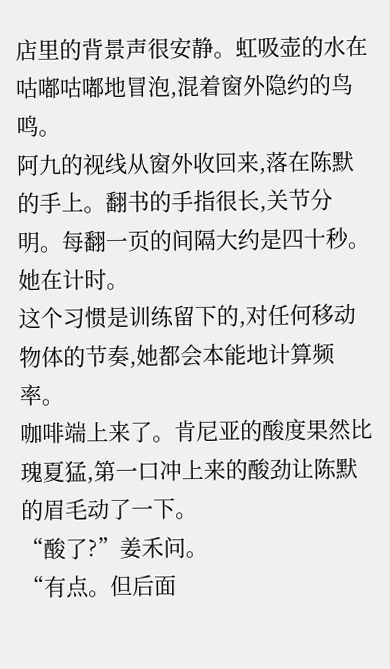店里的背景声很安静。虹吸壶的水在咕嘟咕嘟地冒泡,混着窗外隐约的鸟鸣。
阿九的视线从窗外收回来,落在陈默的手上。翻书的手指很长,关节分明。每翻一页的间隔大约是四十秒。
她在计时。
这个习惯是训练留下的,对任何移动物体的节奏,她都会本能地计算频率。
咖啡端上来了。肯尼亚的酸度果然比瑰夏猛,第一口冲上来的酸劲让陈默的眉毛动了一下。
“酸了?”姜禾问。
“有点。但后面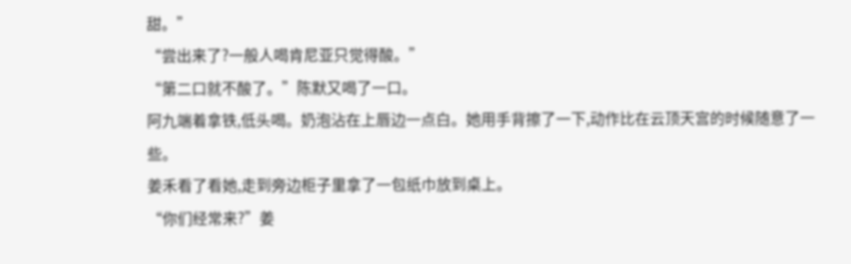甜。”
“尝出来了?一般人喝肯尼亚只觉得酸。”
“第二口就不酸了。”陈默又喝了一口。
阿九端着拿铁,低头喝。奶泡沾在上唇边一点白。她用手背擦了一下,动作比在云顶天宫的时候随意了一些。
姜禾看了看她,走到旁边柜子里拿了一包纸巾放到桌上。
“你们经常来?”姜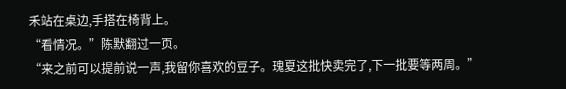禾站在桌边,手搭在椅背上。
“看情况。”陈默翻过一页。
“来之前可以提前说一声,我留你喜欢的豆子。瑰夏这批快卖完了,下一批要等两周。”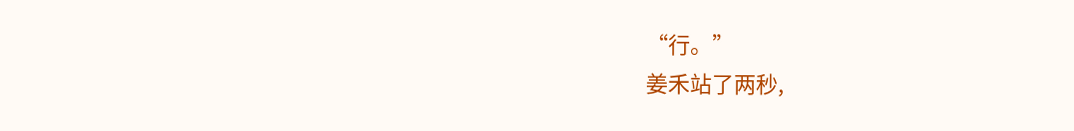“行。”
姜禾站了两秒,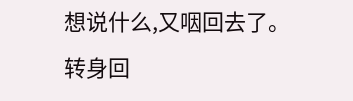想说什么,又咽回去了。转身回